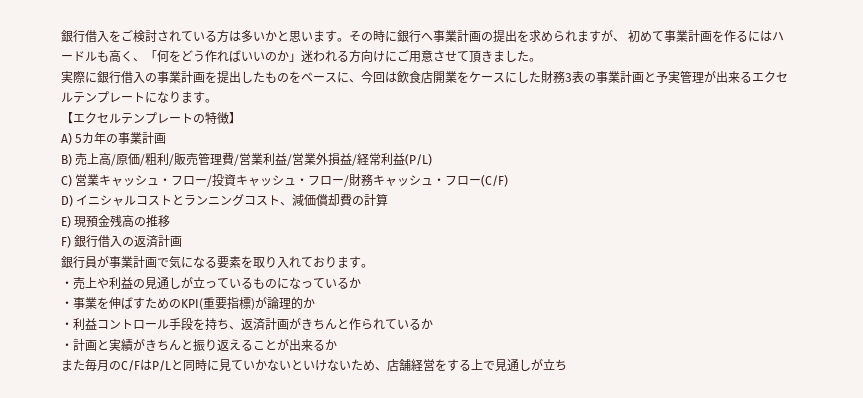銀行借入をご検討されている方は多いかと思います。その時に銀行へ事業計画の提出を求められますが、 初めて事業計画を作るにはハードルも高く、「何をどう作ればいいのか」迷われる方向けにご用意させて頂きました。
実際に銀行借入の事業計画を提出したものをベースに、今回は飲食店開業をケースにした財務3表の事業計画と予実管理が出来るエクセルテンプレートになります。
【エクセルテンプレートの特徴】
A) 5カ年の事業計画
B) 売上高/原価/粗利/販売管理費/営業利益/営業外損益/経常利益(P/L)
C) 営業キャッシュ・フロー/投資キャッシュ・フロー/財務キャッシュ・フロー(C/F)
D) イニシャルコストとランニングコスト、減価償却費の計算
E) 現預金残高の推移
F) 銀行借入の返済計画
銀行員が事業計画で気になる要素を取り入れております。
・売上や利益の見通しが立っているものになっているか
・事業を伸ばすためのKPI(重要指標)が論理的か
・利益コントロール手段を持ち、返済計画がきちんと作られているか
・計画と実績がきちんと振り返えることが出来るか
また毎月のC/FはP/Lと同時に見ていかないといけないため、店舗経営をする上で見通しが立ち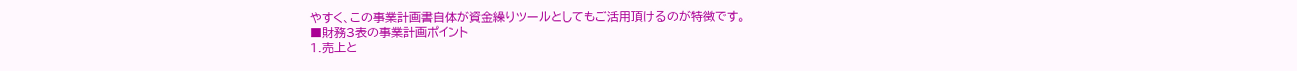やすく、この事業計画書自体が資金繰りツールとしてもご活用頂けるのが特徴です。
■財務3表の事業計画ポイント
1.売上と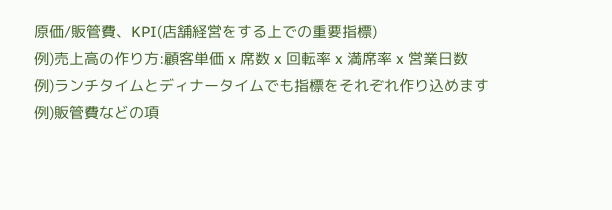原価/販管費、KPI(店舗経営をする上での重要指標)
例)売上高の作り方:顧客単価 x 席数 x 回転率 x 満席率 x 営業日数
例)ランチタイムとディナータイムでも指標をそれぞれ作り込めます
例)販管費などの項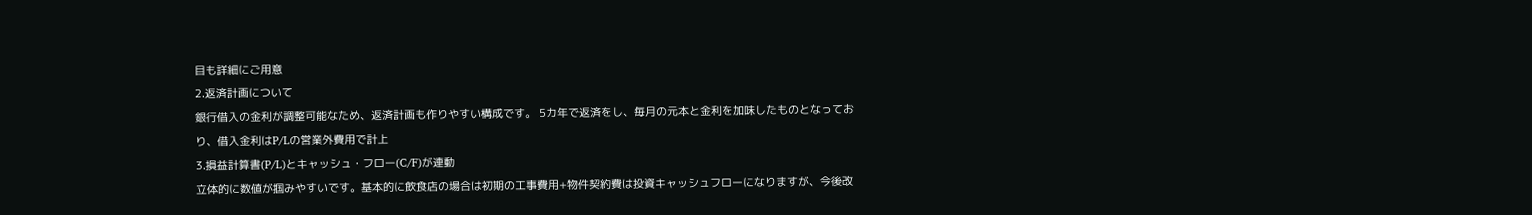目も詳細にご用意
2.返済計画について
銀行借入の金利が調整可能なため、返済計画も作りやすい構成です。 5カ年で返済をし、毎月の元本と金利を加味したものとなっており、借入金利はP/Lの営業外費用で計上
3.損益計算書(P/L)とキャッシュ・フロー(C/F)が連動
立体的に数値が掴みやすいです。基本的に飲食店の場合は初期の工事費用+物件契約費は投資キャッシュフローになりますが、今後改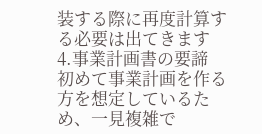装する際に再度計算する必要は出てきます
4.事業計画書の要諦
初めて事業計画を作る方を想定しているため、一見複雑で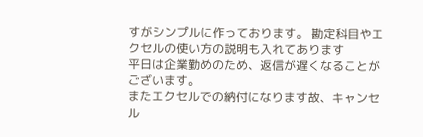すがシンプルに作っております。 勘定科目やエクセルの使い方の説明も入れてあります
平日は企業勤めのため、返信が遅くなることがございます。
またエクセルでの納付になります故、キャンセル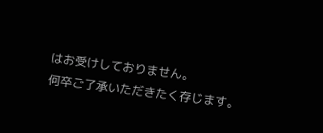はお受けしておりません。
何卒ご了承いただきたく存じます。